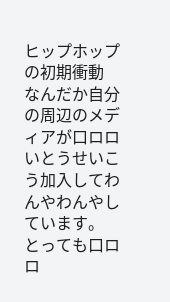ヒップホップの初期衝動
なんだか自分の周辺のメディアが口ロロいとうせいこう加入してわんやわんやしています。
とっても口ロロ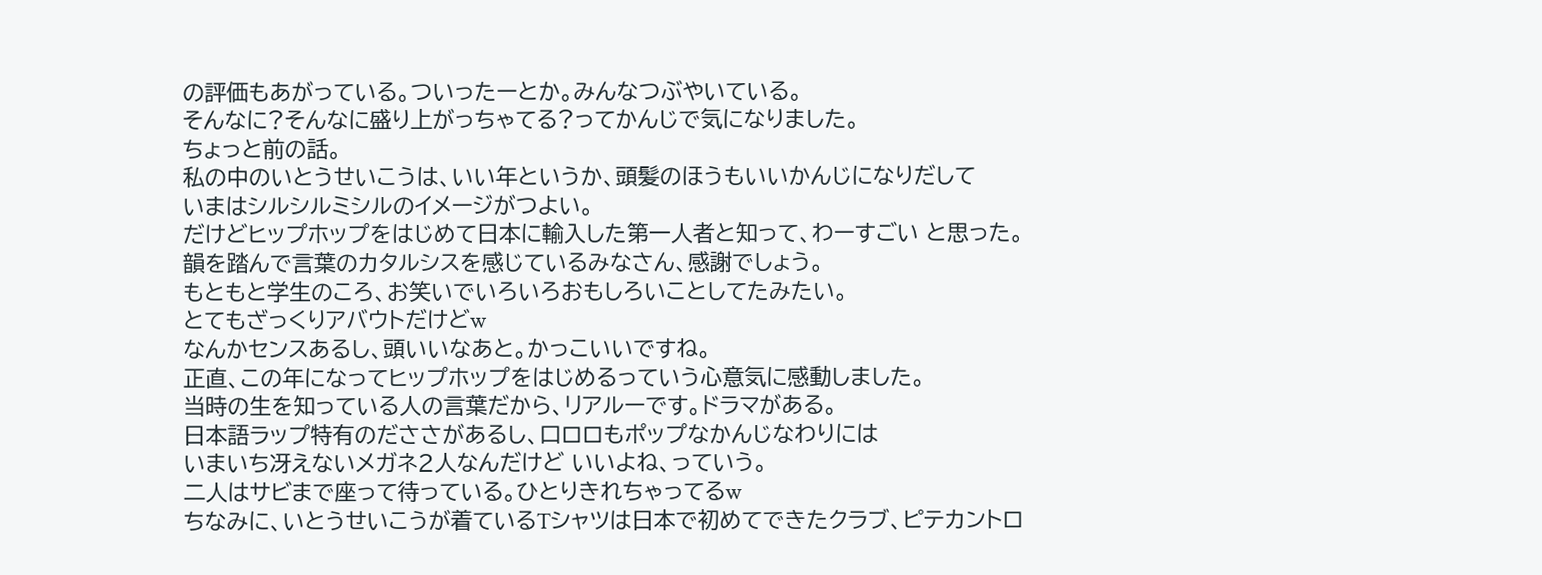の評価もあがっている。ついったーとか。みんなつぶやいている。
そんなに?そんなに盛り上がっちゃてる?ってかんじで気になりました。
ちょっと前の話。
私の中のいとうせいこうは、いい年というか、頭髪のほうもいいかんじになりだして
いまはシルシルミシルのイメージがつよい。
だけどヒップホップをはじめて日本に輸入した第一人者と知って、わーすごい と思った。
韻を踏んで言葉のカタルシスを感じているみなさん、感謝でしょう。
もともと学生のころ、お笑いでいろいろおもしろいことしてたみたい。
とてもざっくりアバウトだけどw
なんかセンスあるし、頭いいなあと。かっこいいですね。
正直、この年になってヒップホップをはじめるっていう心意気に感動しました。
当時の生を知っている人の言葉だから、リアルーです。ドラマがある。
日本語ラップ特有のだささがあるし、口ロロもポップなかんじなわりには
いまいち冴えないメガネ2人なんだけど いいよね、っていう。
二人はサビまで座って待っている。ひとりきれちゃってるw
ちなみに、いとうせいこうが着ているTシャツは日本で初めてできたクラブ、ピテカントロ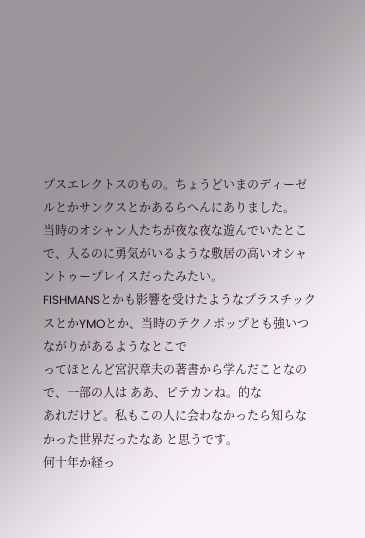プスエレクトスのもの。ちょうどいまのディーゼルとかサンクスとかあるらへんにありました。
当時のオシャン人たちが夜な夜な遊んでいたとこで、入るのに勇気がいるような敷居の高いオシャントゥープレイスだったみたい。
FISHMANSとかも影響を受けたようなプラスチックスとかYMOとか、当時のテクノポップとも強いつながりがあるようなとこで
ってほとんど宮沢章夫の著書から学んだことなので、一部の人は ああ、ピテカンね。的な
あれだけど。私もこの人に会わなかったら知らなかった世界だったなあ と思うです。
何十年か経っ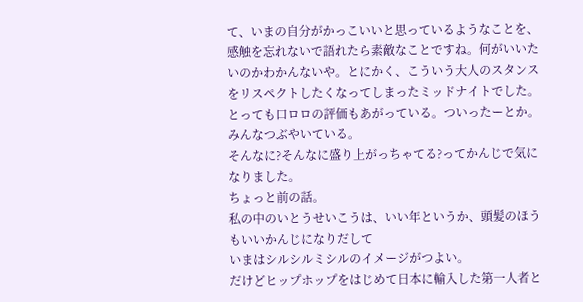て、いまの自分がかっこいいと思っているようなことを、感触を忘れないで語れたら素敵なことですね。何がいいたいのかわかんないや。とにかく、こういう大人のスタンスをリスペクトしたくなってしまったミッドナイトでした。
とっても口ロロの評価もあがっている。ついったーとか。みんなつぶやいている。
そんなに?そんなに盛り上がっちゃてる?ってかんじで気になりました。
ちょっと前の話。
私の中のいとうせいこうは、いい年というか、頭髪のほうもいいかんじになりだして
いまはシルシルミシルのイメージがつよい。
だけどヒップホップをはじめて日本に輸入した第一人者と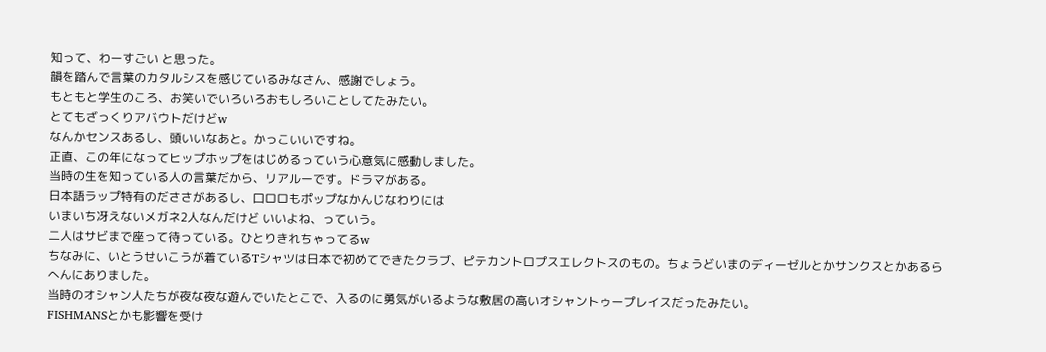知って、わーすごい と思った。
韻を踏んで言葉のカタルシスを感じているみなさん、感謝でしょう。
もともと学生のころ、お笑いでいろいろおもしろいことしてたみたい。
とてもざっくりアバウトだけどw
なんかセンスあるし、頭いいなあと。かっこいいですね。
正直、この年になってヒップホップをはじめるっていう心意気に感動しました。
当時の生を知っている人の言葉だから、リアルーです。ドラマがある。
日本語ラップ特有のだささがあるし、口ロロもポップなかんじなわりには
いまいち冴えないメガネ2人なんだけど いいよね、っていう。
二人はサビまで座って待っている。ひとりきれちゃってるw
ちなみに、いとうせいこうが着ているTシャツは日本で初めてできたクラブ、ピテカントロプスエレクトスのもの。ちょうどいまのディーゼルとかサンクスとかあるらへんにありました。
当時のオシャン人たちが夜な夜な遊んでいたとこで、入るのに勇気がいるような敷居の高いオシャントゥープレイスだったみたい。
FISHMANSとかも影響を受け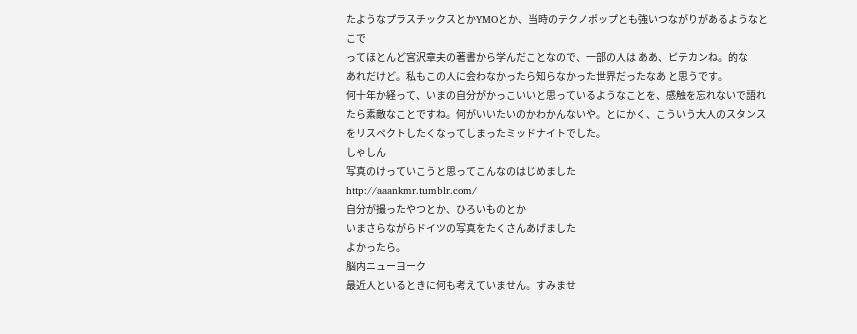たようなプラスチックスとかYMOとか、当時のテクノポップとも強いつながりがあるようなとこで
ってほとんど宮沢章夫の著書から学んだことなので、一部の人は ああ、ピテカンね。的な
あれだけど。私もこの人に会わなかったら知らなかった世界だったなあ と思うです。
何十年か経って、いまの自分がかっこいいと思っているようなことを、感触を忘れないで語れたら素敵なことですね。何がいいたいのかわかんないや。とにかく、こういう大人のスタンスをリスペクトしたくなってしまったミッドナイトでした。
しゃしん
写真のけっていこうと思ってこんなのはじめました
http://aaankmr.tumblr.com/
自分が撮ったやつとか、ひろいものとか
いまさらながらドイツの写真をたくさんあげました
よかったら。
脳内ニューヨーク
最近人といるときに何も考えていません。すみませ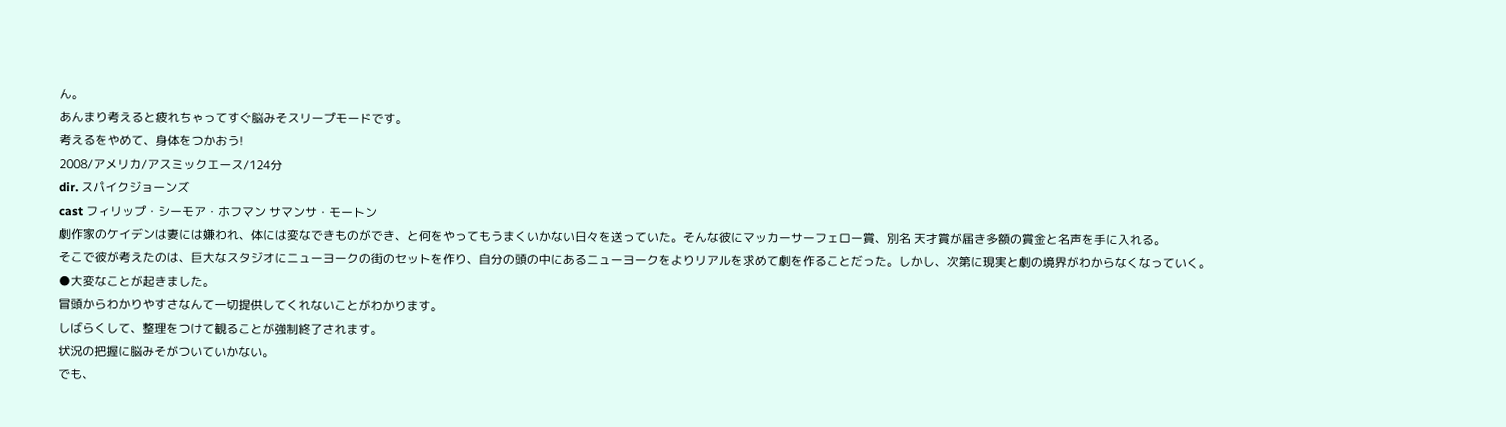ん。
あんまり考えると疲れちゃってすぐ脳みそスリープモードです。
考えるをやめて、身体をつかおう!
2008/アメリカ/アスミックエース/124分
dir. スパイクジョーンズ
cast フィリップ・シーモア・ホフマン サマンサ・モートン
劇作家のケイデンは妻には嫌われ、体には変なできものができ、と何をやってもうまくいかない日々を送っていた。そんな彼にマッカーサーフェロー賞、別名 天才賞が届き多額の賞金と名声を手に入れる。
そこで彼が考えたのは、巨大なスタジオにニューヨークの街のセットを作り、自分の頭の中にあるニューヨークをよりリアルを求めて劇を作ることだった。しかし、次第に現実と劇の境界がわからなくなっていく。
●大変なことが起きました。
冒頭からわかりやすさなんて一切提供してくれないことがわかります。
しばらくして、整理をつけて観ることが強制終了されます。
状況の把握に脳みそがついていかない。
でも、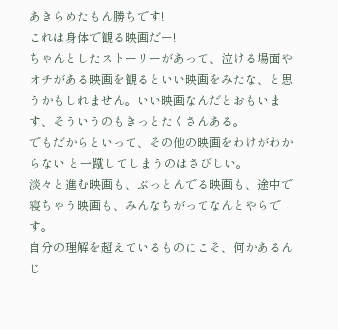あきらめたもん勝ちです!
これは身体で観る映画だー!
ちゃんとしたストーリーがあって、泣ける場面やオチがある映画を観るといい映画をみたな、と思うかもしれません。いい映画なんだとおもいます、そういうのもきっとたくさんある。
でもだからといって、その他の映画をわけがわからない と一蹴してしまうのはさびしい。
淡々と進む映画も、ぶっとんでる映画も、途中で寝ちゃう映画も、みんなちがってなんとやらです。
自分の理解を超えているものにこそ、何かあるんじ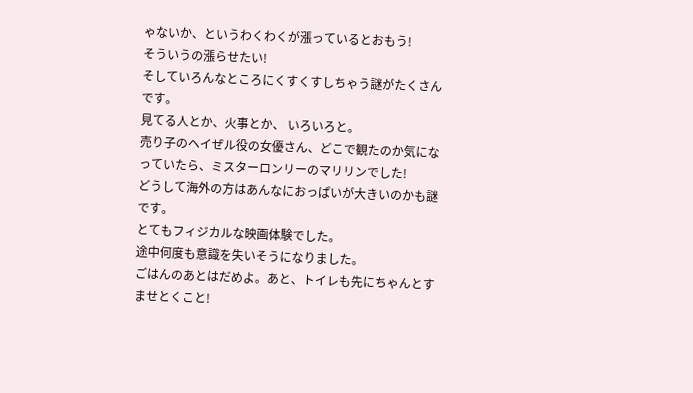ゃないか、というわくわくが漲っているとおもう!
そういうの漲らせたい!
そしていろんなところにくすくすしちゃう謎がたくさんです。
見てる人とか、火事とか、 いろいろと。
売り子のヘイぜル役の女優さん、どこで観たのか気になっていたら、ミスターロンリーのマリリンでした!
どうして海外の方はあんなにおっぱいが大きいのかも謎です。
とてもフィジカルな映画体験でした。
途中何度も意識を失いそうになりました。
ごはんのあとはだめよ。あと、トイレも先にちゃんとすませとくこと!